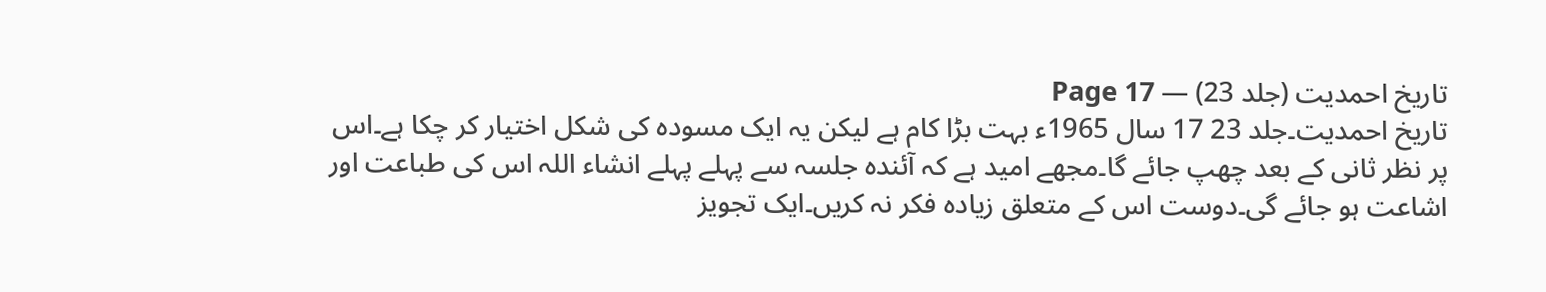تاریخ احمدیت (جلد 23) — Page 17
تاریخ احمدیت۔جلد 23 17 سال 1965ء بہت بڑا کام ہے لیکن یہ ایک مسودہ کی شکل اختیار کر چکا ہے۔اس پر نظر ثانی کے بعد چھپ جائے گا۔مجھے امید ہے کہ آئندہ جلسہ سے پہلے پہلے انشاء اللہ اس کی طباعت اور اشاعت ہو جائے گی۔دوست اس کے متعلق زیادہ فکر نہ کریں۔ایک تجویز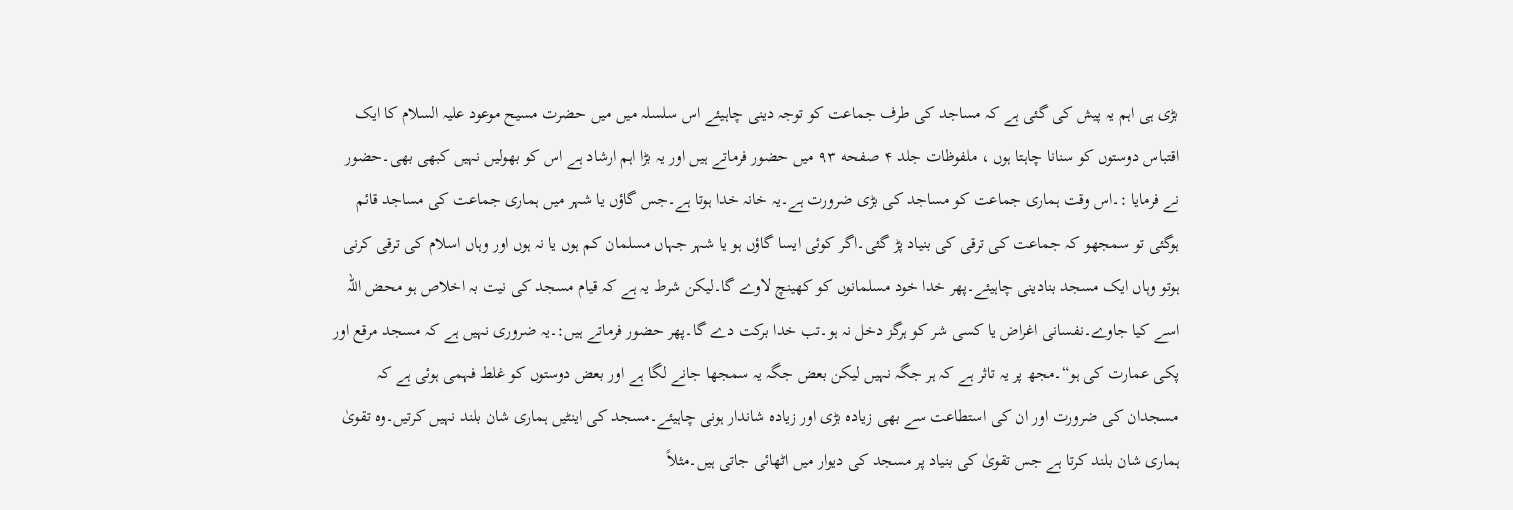بڑی ہی اہم یہ پیش کی گئی ہے کہ مساجد کی طرف جماعت کو توجہ دینی چاہیئے اس سلسلہ میں میں حضرت مسیح موعود علیہ السلام کا ایک اقتباس دوستوں کو سنانا چاہتا ہوں ، ملفوظات جلد ۴ صفحه ۹۳ میں حضور فرماتے ہیں اور یہ بڑا اہم ارشاد ہے اس کو بھولیں نہیں کبھی بھی۔حضور نے فرمایا :۔اس وقت ہماری جماعت کو مساجد کی بڑی ضرورت ہے۔یہ خانہ خدا ہوتا ہے۔جس گاؤں یا شہر میں ہماری جماعت کی مساجد قائم ہوگئی تو سمجھو کہ جماعت کی ترقی کی بنیاد پڑ گئی۔اگر کوئی ایسا گاؤں ہو یا شہر جہاں مسلمان کم ہوں یا نہ ہوں اور وہاں اسلام کی ترقی کرنی ہوتو وہاں ایک مسجد بنادینی چاہیئے۔پھر خدا خود مسلمانوں کو کھینچ لاوے گا۔لیکن شرط یہ ہے کہ قیام مسجد کی نیت بہ اخلاص ہو محض اللہ اسے کیا جاوے۔نفسانی اغراض یا کسی شر کو ہرگز دخل نہ ہو۔تب خدا برکت دے گا۔پھر حضور فرماتے ہیں:۔یہ ضروری نہیں ہے کہ مسجد مرقع اور پکی عمارت کی ہو“۔مجھ پر یہ تاثر ہے کہ ہر جگہ نہیں لیکن بعض جگہ یہ سمجھا جانے لگا ہے اور بعض دوستوں کو غلط فہمی ہوئی ہے کہ مسجدان کی ضرورت اور ان کی استطاعت سے بھی زیادہ بڑی اور زیادہ شاندار ہونی چاہیئے۔مسجد کی اینٹیں ہماری شان بلند نہیں کرتیں۔وہ تقویٰ ہماری شان بلند کرتا ہے جس تقویٰ کی بنیاد پر مسجد کی دیوار میں اٹھائی جاتی ہیں۔مثلاً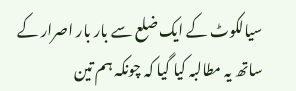سیالکوٹ کے ایک ضلع سے بار بار اصرار کے ساتھ یہ مطالبہ کیا گیا کہ چونکہ ہم تین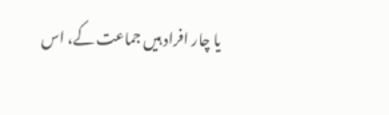یا چار افراد ہیں جماعت کے، اس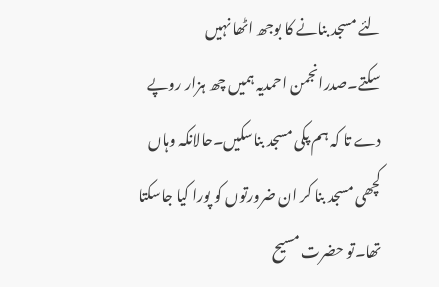لئے مسجد بنانے کا بوجھ اٹھا نہیں سکتے۔صدرانجمن احمدیہ ہمیں چھ ہزار روپے دے تا کہ ہم پکی مسجد بناسکیں۔حالانکہ وہاں کچھی مسجد بنا کر ان ضرورتوں کو پورا کیا جاسکتا تھا۔تو حضرت مسیح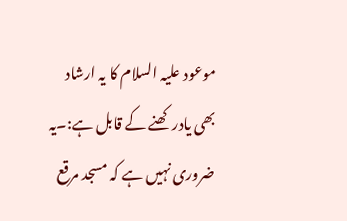موعود علیہ السلام کا یہ ارشاد بھی یادر کھنے کے قابل ہے:۔یہ ضروری نہیں ہے کہ مسجد مرقع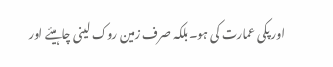اور پکی عمارت کی ہو۔بلکہ صرف زمین روک لینی چاہیئے اور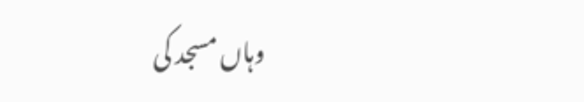وہاں مسجد کی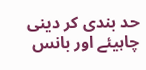حد بندی کر دینی چاہیئے اور بانس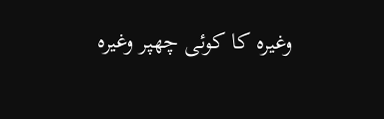وغیرہ کا کوئی چھپر وغیرہ